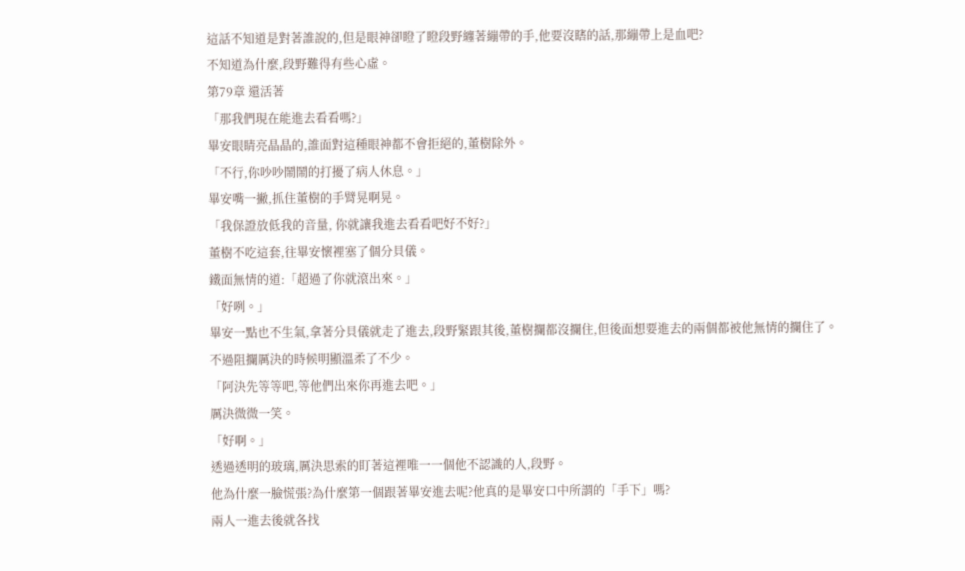這話不知道是對著誰說的,但是眼神卻瞪了瞪段野纏著繃帶的手,他要沒瞎的話,那繃帶上是血吧?
不知道為什麼,段野難得有些心虛。
第79章 還活著
「那我們現在能進去看看嗎?」
畢安眼睛亮晶晶的,誰面對這種眼神都不會拒絕的,董樹除外。
「不行,你吵吵鬧鬧的打擾了病人休息。」
畢安嘴一撇,抓住董樹的手臂晃啊晃。
「我保證放低我的音量, 你就讓我進去看看吧好不好?」
董樹不吃這套,往畢安懷裡塞了個分貝儀。
鐵面無情的道:「超過了你就滾出來。」
「好咧。」
畢安一點也不生氣,拿著分貝儀就走了進去,段野緊跟其後,董樹攔都沒攔住,但後面想要進去的兩個都被他無情的攔住了。
不過阻攔厲決的時候明顯溫柔了不少。
「阿決先等等吧,等他們出來你再進去吧。」
厲決微微一笑。
「好啊。」
透過透明的玻璃,厲決思索的盯著這裡唯一一個他不認識的人,段野。
他為什麼一臉慌張?為什麼第一個跟著畢安進去呢?他真的是畢安口中所謂的「手下」嗎?
兩人一進去後就各找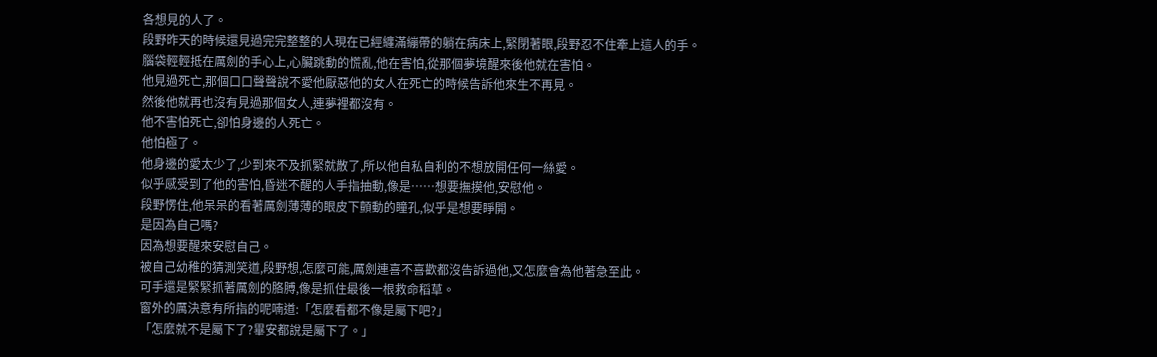各想見的人了。
段野昨天的時候還見過完完整整的人現在已經纏滿繃帶的躺在病床上,緊閉著眼,段野忍不住牽上這人的手。
腦袋輕輕抵在厲劍的手心上,心臟跳動的慌亂,他在害怕,從那個夢境醒來後他就在害怕。
他見過死亡,那個口口聲聲說不愛他厭惡他的女人在死亡的時候告訴他來生不再見。
然後他就再也沒有見過那個女人,連夢裡都沒有。
他不害怕死亡,卻怕身邊的人死亡。
他怕極了。
他身邊的愛太少了,少到來不及抓緊就散了,所以他自私自利的不想放開任何一絲愛。
似乎感受到了他的害怕,昏迷不醒的人手指抽動,像是……想要撫摸他,安慰他。
段野愣住,他呆呆的看著厲劍薄薄的眼皮下顫動的瞳孔,似乎是想要睜開。
是因為自己嗎?
因為想要醒來安慰自己。
被自己幼稚的猜測笑道,段野想,怎麼可能,厲劍連喜不喜歡都沒告訴過他,又怎麼會為他著急至此。
可手還是緊緊抓著厲劍的胳膊,像是抓住最後一根救命稻草。
窗外的厲決意有所指的呢喃道:「怎麼看都不像是屬下吧?」
「怎麼就不是屬下了?畢安都說是屬下了。」